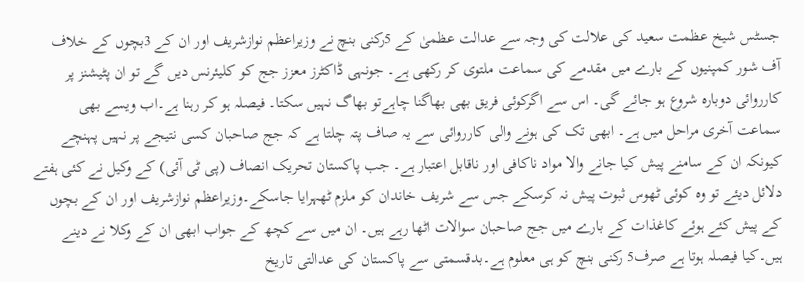جسٹس شیخ عظمت سعید کی علالت کی وجہ سے عدالت عظمیٰ کے 5رکنی بنچ نے وزیراعظم نوازشریف اور ان کے 3بچوں کے خلاف آف شور کمپنیوں کے بارے میں مقدمے کی سماعت ملتوی کر رکھی ہے۔ جونہی ڈاکٹرز معزز جج کو کلیئرنس دیں گے تو ان پٹیشنز پر کارروائی دوبارہ شروع ہو جائے گی۔ اس سے اگرکوئی فریق بھی بھاگنا چاہےتو بھاگ نہیں سکتا۔ فیصلہ ہو کر رہنا ہے۔اب ویسے بھی سماعت آخری مراحل میں ہے۔ ابھی تک کی ہونے والی کارروائی سے یہ صاف پتہ چلتا ہے کہ جج صاحبان کسی نتیجے پر نہیں پہنچے کیونکہ ان کے سامنے پیش کیا جانے والا مواد ناکافی اور ناقابل اعتبار ہے۔ جب پاکستان تحریک انصاف (پی ٹی آئی) کے وکیل نے کئی ہفتے دلائل دیئے تو وہ کوئی ٹھوس ثبوت پیش نہ کرسکے جس سے شریف خاندان کو ملزم ٹھہرایا جاسکے۔وزیراعظم نوازشریف اور ان کے بچوں کے پیش کئے ہوئے کاغذات کے بارے میں جج صاحبان سوالات اٹھا رہے ہیں۔ ان میں سے کچھ کے جواب ابھی ان کے وکلا نے دینے ہیں۔کیا فیصلہ ہوتا ہے صرف5 رکنی بنچ کو ہی معلوم ہے۔بدقسمتی سے پاکستان کی عدالتی تاریخ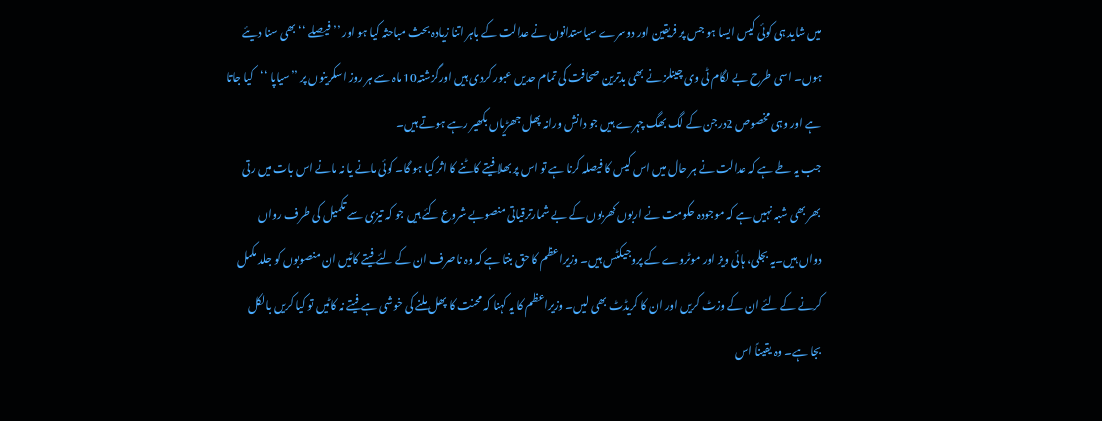میں شاید ہی کوئی کیس ایسا ہو جس پر فریقین اور دوسرے سیاستدانوں نے عدالت کے باہر اتنا زیادہ بحث مباحثہ کیا ہو اور ’’فیصلے ‘‘ بھی سنا دیئے ہوں۔ اسی طرح بے لگام ٹی وی چینلز نے بھی بدترین صحافت کی تمام حدیں عبور کردی ہیں اورگزشتہ10 ماہ سے ہر روز اسکرینوں پر ’’سیاپا ‘‘کیا جاتا ہے اور وہی مخصوص 2درجن کے لگ بھگ چہرے ہیں جو دانش ورانہ پھل جھڑیاں بکھیر رہے ہوتے ہیں۔
جب یہ طے ہے کہ عدالت نے ہر حال میں اس کیس کا فیصلہ کرنا ہے تو اس پر بھلا فیتے کاٹنے کا اثر کیا ہو گا۔ کوئی مانے یا نہ مانے اس بات میں رتی بھر بھی شبہ نہیں ہے کہ موجودہ حکومت نے اربوں کھربوں کے بے شمارترقیاتی منصوبے شروع کئے ہیں جو کہ تیزی سے تکمیل کی طرف رواں دواں ہیں۔یہ بجلی، ہائی ویز اور موٹروے کے پروجیکٹس ہیں۔ وزیراعظم کا حق بنتا ہے کہ وہ ناصرف ان کے لئے فیتے کاٹیں ان منصوبوں کو جلد مکمل کرنے کے لئے ان کے وزٹ کریں اور ان کا کریڈٹ بھی لیں۔ وزیراعظم کا یہ کہنا کہ محنت کا پھل ملنے کی خوشی ہے فیتے نہ کاٹیں تو کیا کریں بالکل بجا ہے۔ وہ یقیناً اس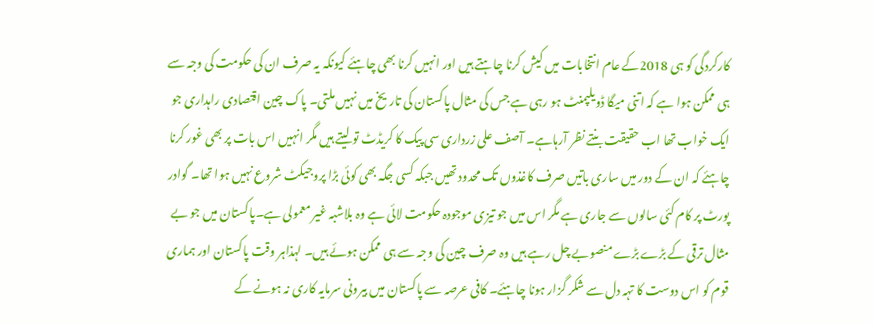کارکردگی کو ہی 2018کے عام انتخابات میں کیش کرنا چاہتے ہیں اور انہیں کرنا بھی چاہئے کیونکہ یہ صرف ان کی حکومت کی وجہ سے ہی ممکن ہوا ہے کہ اتنی میگا ڈویلپمنٹ ہو رہی ہے جس کی مثال پاکستان کی تاریخ میں نہیں ملتی۔ پاک چین اقتصادی راہداری جو ایک خواب تھا اب حقیقت بنتے نظر آرہاہے۔ آصف علی زرداری سی پیک کا کریڈٹ تو لیتے ہیں مگر انہیں اس بات پر بھی غور کرنا چاہئے کہ ان کے دور میں ساری باتیں صرف کاغذوں تک محدود تھیں جبکہ کسی جگہ بھی کوئی بڑا پروجیکٹ شروع نہیں ہوا تھا۔ گوادر پورٹ پر کام کئی سالوں سے جاری ہے مگر اس میں جو تیزی موجودہ حکومت لائی ہے وہ بلاشبہ غیر معمولی ہے۔پاکستان میں جو بے مثال ترقی کے بڑے بڑے منصوبے چل رہے ہیں وہ صرف چین کی وجہ سے ہی ممکن ہوئے ہیں۔ لہذاہر وقت پاکستان اور ہماری قوم کو اس دوست کا تہہ دل سے شکر گزار ہونا چاہئے۔ کافی عرصہ سے پاکستان میں بیرونی سرمایہ کاری نہ ہونے کے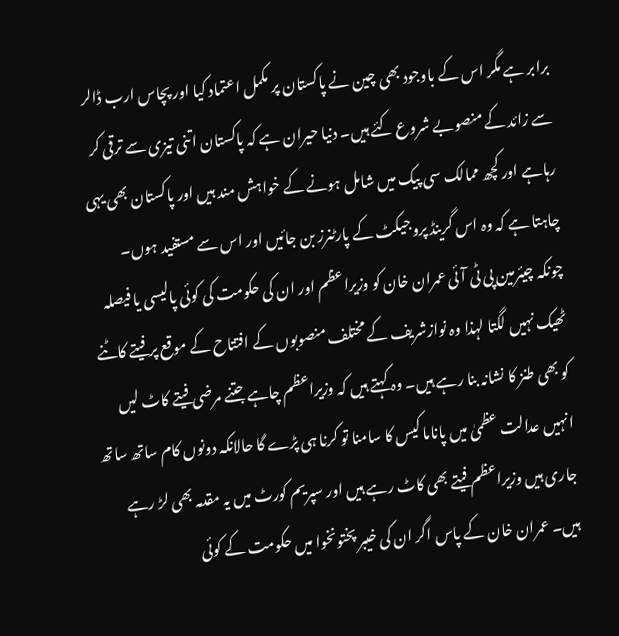برابر ہے مگر اس کے باوجود بھی چین نے پاکستان پر مکمل اعتماد کیا اور پچاس ارب ڈالر سے زائد کے منصوبے شروع کئے ہیں۔ دنیا حیران ہے کہ پاکستان اتنی تیزی سے ترقی کر رہاہے اور کچھ ممالک سی پیک میں شامل ہونے کے خواہش مند ہیں اور پاکستان بھی یہی چاہتا ہے کہ وہ اس گرینڈ پروجیکٹ کے پارٹنرز بن جائیں اور اس سے مستفید ہوں۔
چونکہ چیئرمین پی ٹی آئی عمران خان کو وزیراعظم اور ان کی حکومت کی کوئی پالیسی یا فیصلہ ٹھیک نہیں لگتا لہذا وہ نوازشریف کے مختلف منصوبوں کے افتتاح کے موقع پر فیتے کاٹنے کو بھی طنز کا نشانہ بنا رہے ہیں۔ وہ کہتے ہیں کہ وزیراعظم چاہے جتنے مرضی فیتے کاٹ لیں انہیں عدالت عظمیٰ میں پاناما کیس کا سامنا تو کرنا ہی پڑے گا حالانکہ دونوں کام ساتھ ساتھ جاری ہیں وزیراعظم فیتے بھی کاٹ رہے ہیں اور سپریم کورٹ میں یہ مقدمہ بھی لڑ رہے ہیں۔ عمران خان کے پاس اگر ان کی خیبر پختونخوا میں حکومت کے کوئی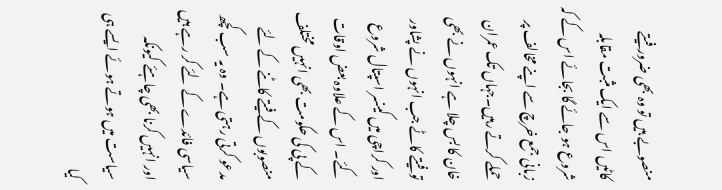منصوبے ہیں تو وہ بھی ضرور فیتے کاٹیں اس سے ایک مثبت مقابلہ شروع ہو جائے گا بجائے اس کے کہ زبانی جمع خرچ سے اپنے مخالف پر حملے کرتے رہیں۔جہاں تک عمران خان کا بس چلا ہے انہوں نے بھی تو فیتے کاٹے جب انہوں نے پشاور اور کراچی میں کینسر اسپتال شروع کئے۔ اس کے علاوہ بعض اوقات کے پی کی حکومت بھی انہیں مختلف منصوبوں کے فیتے کاٹنے کے لئے مدعو کرتی رہتی ہے۔ وہ یہ سب کچھ سیاسی فائدے کے لئے کر رہے ہیں اور انہیں کرنا بھی چاہئے کیونکہ سیاست میں ہوتے ہوئے ایسے ہی کیا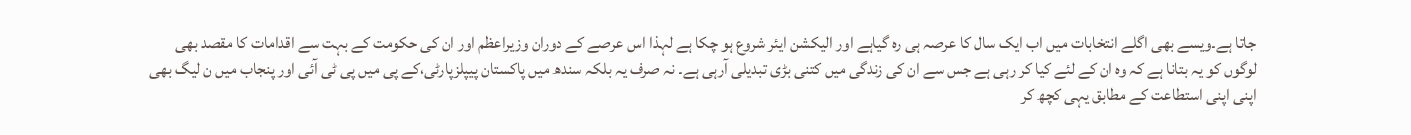جاتا ہے۔ویسے بھی اگلے انتخابات میں اب ایک سال کا عرصہ ہی رہ گیاہے اور الیکشن ایئر شروع ہو چکا ہے لہذا اس عرصے کے دوران وزیراعظم اور ان کی حکومت کے بہت سے اقدامات کا مقصد بھی لوگوں کو یہ بتانا ہے کہ وہ ان کے لئے کیا کر رہی ہے جس سے ان کی زندگی میں کتنی بڑی تبدیلی آرہی ہے۔ نہ صرف یہ بلکہ سندھ میں پاکستان پیپلزپارٹی،کے پی میں پی ٹی آئی اور پنجاب میں ن لیگ بھی اپنی اپنی استطاعت کے مطابق یہی کچھ کر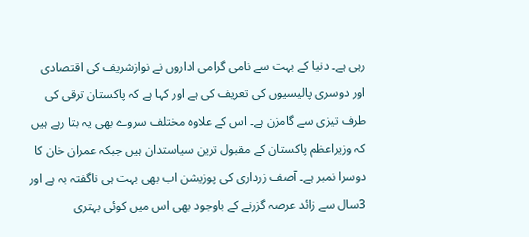رہی ہے۔ دنیا کے بہت سے نامی گرامی اداروں نے نوازشریف کی اقتصادی اور دوسری پالیسیوں کی تعریف کی ہے اور کہا ہے کہ پاکستان ترقی کی طرف تیزی سے گامزن ہے۔ اس کے علاوہ مختلف سروے بھی یہ بتا رہے ہیں کہ وزیراعظم پاکستان کے مقبول ترین سیاستدان ہیں جبکہ عمران خان کا دوسرا نمبر ہے۔ آصف زرداری کی پوزیشن اب بھی بہت ہی ناگفتہ بہ ہے اور 3سال سے زائد عرصہ گزرنے کے باوجود بھی اس میں کوئی بہتری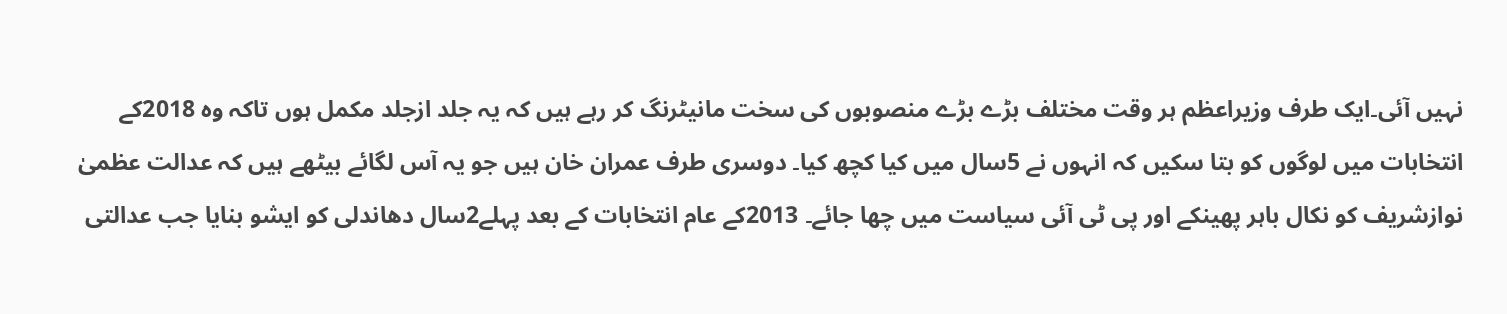نہیں آئی۔ایک طرف وزیراعظم ہر وقت مختلف بڑے بڑے منصوبوں کی سخت مانیٹرنگ کر رہے ہیں کہ یہ جلد ازجلد مکمل ہوں تاکہ وہ 2018کے انتخابات میں لوگوں کو بتا سکیں کہ انہوں نے 5سال میں کیا کچھ کیا۔ دوسری طرف عمران خان ہیں جو یہ آس لگائے بیٹھے ہیں کہ عدالت عظمیٰ نوازشریف کو نکال باہر پھینکے اور پی ٹی آئی سیاست میں چھا جائے۔ 2013کے عام انتخابات کے بعد پہلے2سال دھاندلی کو ایشو بنایا جب عدالتی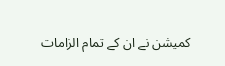کمیشن نے ان کے تمام الزامات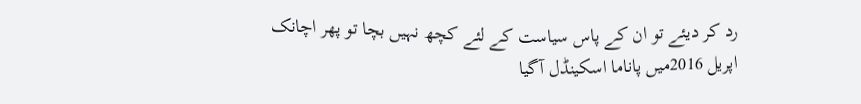رد کر دیئے تو ان کے پاس سیاست کے لئے کچھ نہیں بچا تو پھر اچانک اپریل 2016میں پاناما اسکینڈل آگیا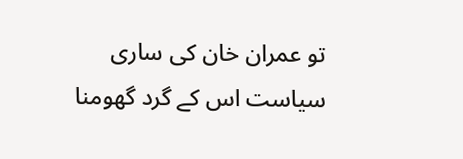تو عمران خان کی ساری سیاست اس کے گرد گھومنا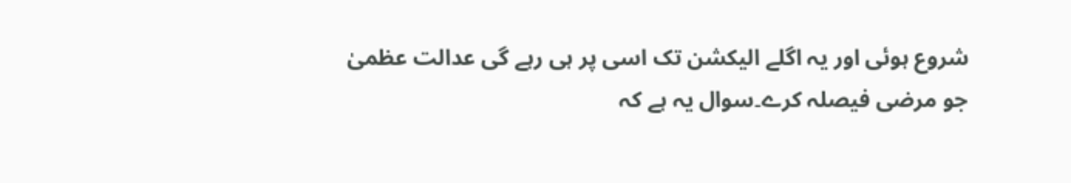شروع ہوئی اور یہ اگلے الیکشن تک اسی پر ہی رہے گی عدالت عظمیٰ جو مرضی فیصلہ کرے۔سوال یہ ہے کہ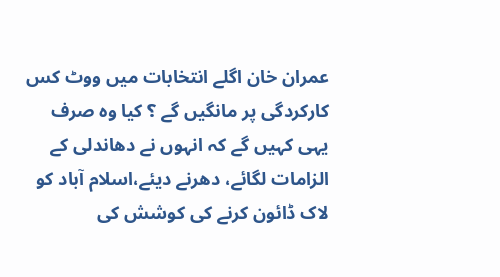عمران خان اگلے انتخابات میں ووٹ کس کارکردگی پر مانگیں گے ؟ کیا وہ صرف یہی کہیں گے کہ انہوں نے دھاندلی کے الزامات لگائے، دھرنے دیئے،اسلام آباد کو لاک ڈائون کرنے کی کوشش کی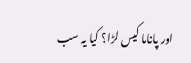اور پاناما کیس لڑا؟ کیا یہ سب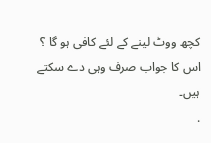کچھ ووٹ لینے کے لئے کافی ہو گا ؟ اس کا جواب صرف وہی دے سکتے ہیں۔
.